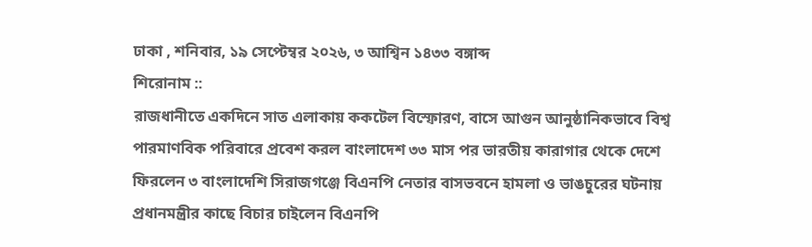ঢাকা , শনিবার, ১৯ সেপ্টেম্বর ২০২৬, ৩ আশ্বিন ১৪৩৩ বঙ্গাব্দ
শিরোনাম ::
রাজধানীতে একদিনে সাত এলাকায় ককটেল বিস্ফোরণ, বাসে আগুন আনুষ্ঠানিকভাবে বিশ্ব পারমাণবিক পরিবারে প্রবেশ করল বাংলাদেশ ৩৩ মাস পর ভারতীয় কারাগার থেকে দেশে ফিরলেন ৩ বাংলাদেশি সিরাজগঞ্জে বিএনপি নেতার বাসভবনে হামলা ও ভাঙচুরের ঘটনায় প্রধানমন্ত্রীর কাছে বিচার চাইলেন বিএনপি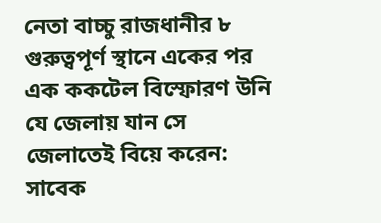নেতা বাচ্চু রাজধানীর ৮ গুরুত্বপূর্ণ স্থানে একের পর এক ককটেল বিস্ফোরণ উনি যে জেলায় যান সে জেলাতেই বিয়ে করেন: সাবেক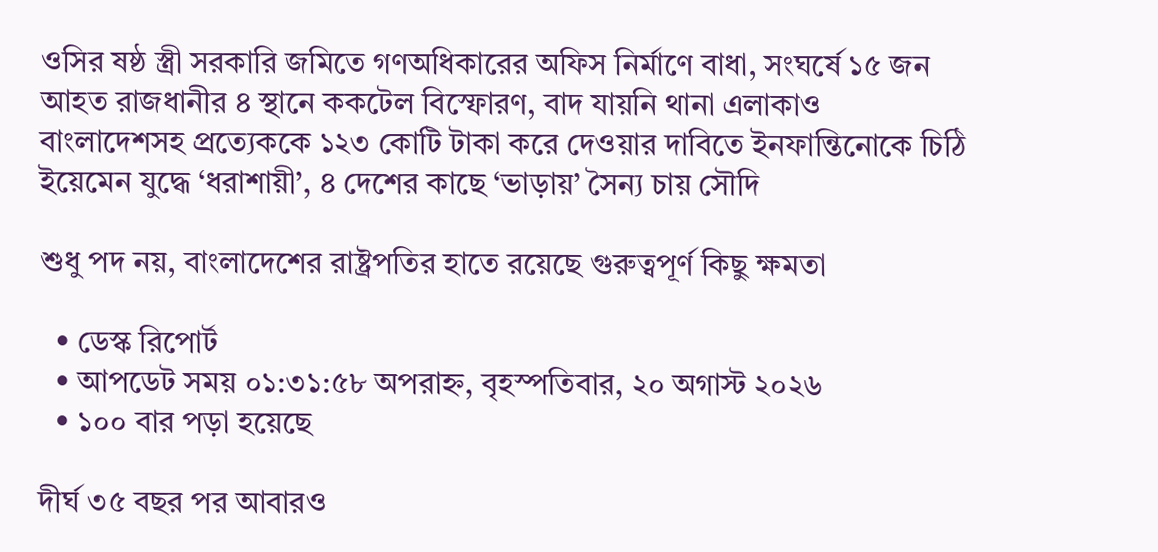ওসির ষষ্ঠ স্ত্রী সরকারি জমিতে গণঅধিকারের অফিস নির্মাণে বাধা, সংঘর্ষে ১৫ জন আহত রাজধানীর ৪ স্থানে ককটেল বিস্ফোরণ, বাদ যায়নি থানা এলাকাও বাংলাদেশসহ প্রত্যেককে ১২৩ কোটি টাকা করে দেওয়ার দাবিতে ইনফান্তিনোকে চিঠি ইয়েমেন যুদ্ধে ‘ধরাশায়ী’, ৪ দেশের কাছে ‘ভাড়ায়’ সৈন্য চায় সৌদি

শুধু পদ নয়, বাংলাদেশের রাষ্ট্রপতির হাতে রয়েছে গুরুত্বপূর্ণ কিছু ক্ষমতা

  • ডেস্ক রিপোর্ট
  • আপডেট সময় ০১:৩১:৫৮ অপরাহ্ন, বৃহস্পতিবার, ২০ অগাস্ট ২০২৬
  • ১০০ বার পড়া হয়েছে

দীর্ঘ ৩৫ বছর পর আবারও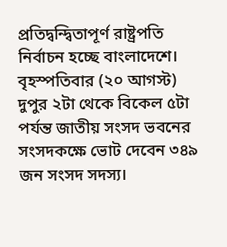প্রতিদ্বন্দ্বিতাপূর্ণ রাষ্ট্রপতি নির্বাচন হচ্ছে বাংলাদেশে। বৃহস্পতিবার (২০ আগস্ট) দুপুর ২টা থেকে বিকেল ৫টা পর্যন্ত জাতীয় সংসদ ভবনের সংসদকক্ষে ভোট দেবেন ৩৪৯ জন সংসদ সদস্য।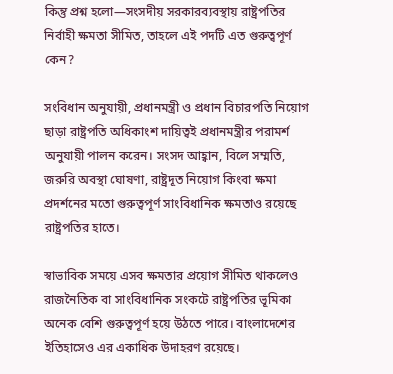কিন্তু প্রশ্ন হলো—সংসদীয় সরকারব্যবস্থায় রাষ্ট্রপতির নির্বাহী ক্ষমতা সীমিত, তাহলে এই পদটি এত গুরুত্বপূর্ণ কেন?

সংবিধান অনুযায়ী, প্রধানমন্ত্রী ও প্রধান বিচারপতি নিয়োগ ছাড়া রাষ্ট্রপতি অধিকাংশ দায়িত্বই প্রধানমন্ত্রীর পরামর্শ অনুযায়ী পালন করেন। সংসদ আহ্বান, বিলে সম্মতি, জরুরি অবস্থা ঘোষণা, রাষ্ট্রদূত নিয়োগ কিংবা ক্ষমা প্রদর্শনের মতো গুরুত্বপূর্ণ সাংবিধানিক ক্ষমতাও রয়েছে রাষ্ট্রপতির হাতে।

স্বাভাবিক সময়ে এসব ক্ষমতার প্রয়োগ সীমিত থাকলেও রাজনৈতিক বা সাংবিধানিক সংকটে রাষ্ট্রপতির ভূমিকা অনেক বেশি গুরুত্বপূর্ণ হয়ে উঠতে পারে। বাংলাদেশের ইতিহাসেও এর একাধিক উদাহরণ রয়েছে।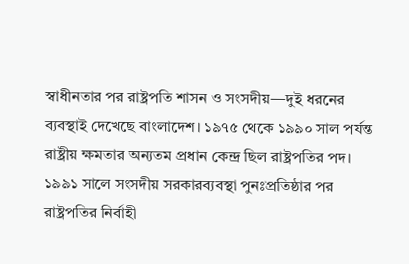স্বাধীনতার পর রাষ্ট্রপতি শাসন ও সংসদীয়—দুই ধরনের ব্যবস্থাই দেখেছে বাংলাদেশ। ১৯৭৫ থেকে ১৯৯০ সাল পর্যন্ত রাষ্ট্রীয় ক্ষমতার অন্যতম প্রধান কেন্দ্র ছিল রাষ্ট্রপতির পদ। ১৯৯১ সালে সংসদীয় সরকারব্যবস্থা পুনঃপ্রতিষ্ঠার পর রাষ্ট্রপতির নির্বাহী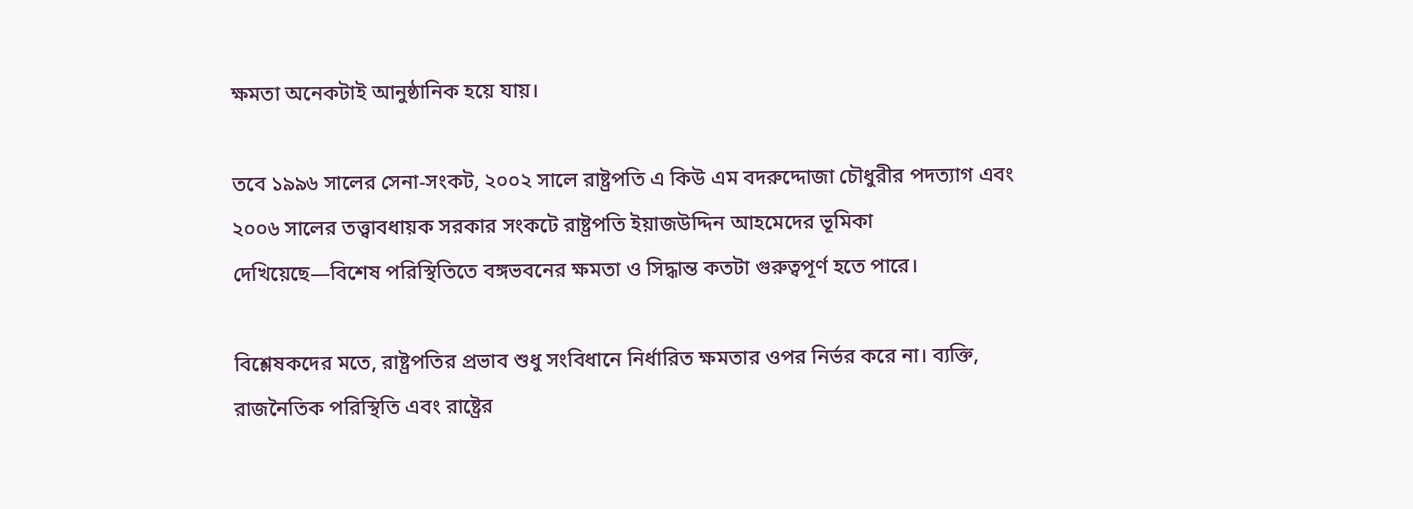ক্ষমতা অনেকটাই আনুষ্ঠানিক হয়ে যায়।

তবে ১৯৯৬ সালের সেনা-সংকট, ২০০২ সালে রাষ্ট্রপতি এ কিউ এম বদরুদ্দোজা চৌধুরীর পদত্যাগ এবং ২০০৬ সালের তত্ত্বাবধায়ক সরকার সংকটে রাষ্ট্রপতি ইয়াজউদ্দিন আহমেদের ভূমিকা দেখিয়েছে—বিশেষ পরিস্থিতিতে বঙ্গভবনের ক্ষমতা ও সিদ্ধান্ত কতটা গুরুত্বপূর্ণ হতে পারে।

বিশ্লেষকদের মতে, রাষ্ট্রপতির প্রভাব শুধু সংবিধানে নির্ধারিত ক্ষমতার ওপর নির্ভর করে না। ব্যক্তি, রাজনৈতিক পরিস্থিতি এবং রাষ্ট্রের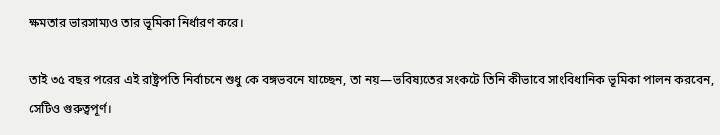ক্ষমতার ভারসাম্যও তার ভূমিকা নির্ধারণ করে।

তাই ৩৫ বছর পরের এই রাষ্ট্রপতি নির্বাচনে শুধু কে বঙ্গভবনে যাচ্ছেন, তা নয়—ভবিষ্যতের সংকটে তিনি কীভাবে সাংবিধানিক ভূমিকা পালন করবেন, সেটিও গুরুত্বপূর্ণ।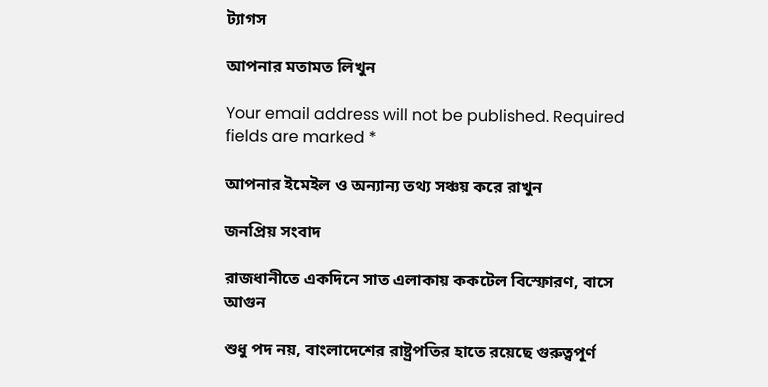ট্যাগস

আপনার মতামত লিখুন

Your email address will not be published. Required fields are marked *

আপনার ইমেইল ও অন্যান্য তথ্য সঞ্চয় করে রাখুন

জনপ্রিয় সংবাদ

রাজধানীতে একদিনে সাত এলাকায় ককটেল বিস্ফোরণ, বাসে আগুন

শুধু পদ নয়, বাংলাদেশের রাষ্ট্রপতির হাতে রয়েছে গুরুত্বপূর্ণ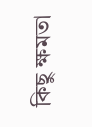কিছু ক্ষমতা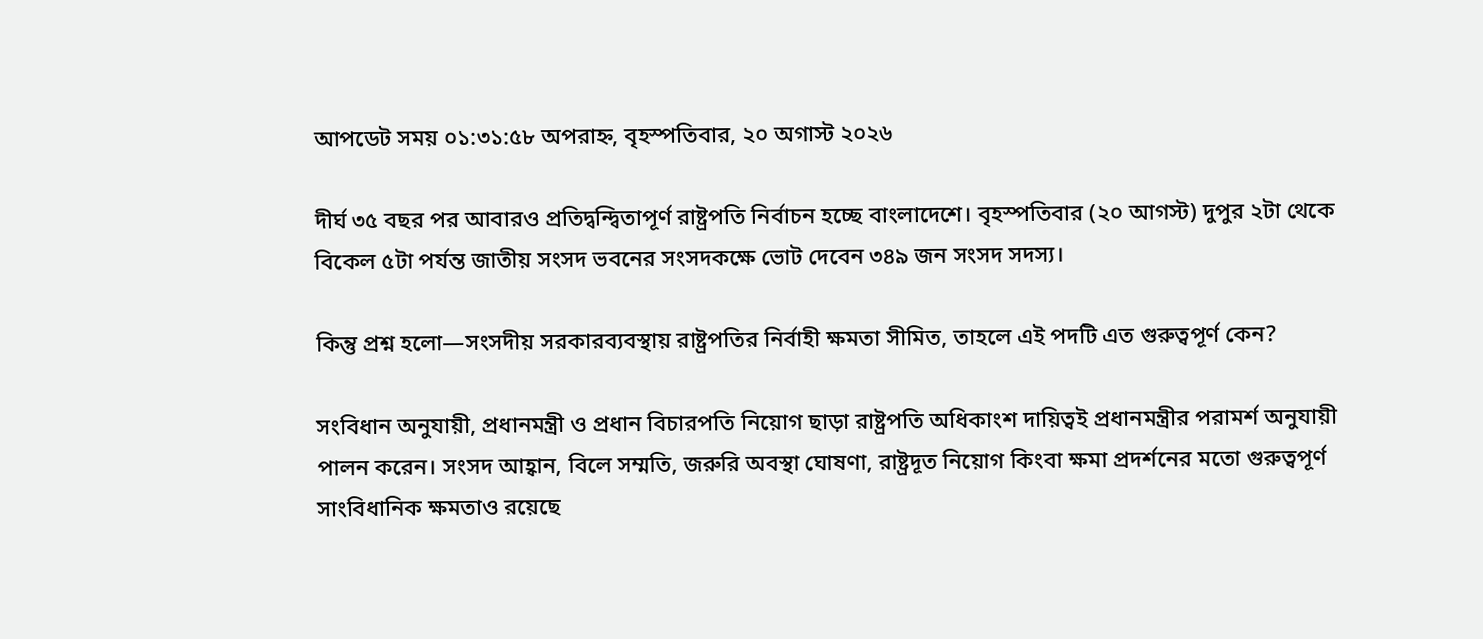আপডেট সময় ০১:৩১:৫৮ অপরাহ্ন, বৃহস্পতিবার, ২০ অগাস্ট ২০২৬

দীর্ঘ ৩৫ বছর পর আবারও প্রতিদ্বন্দ্বিতাপূর্ণ রাষ্ট্রপতি নির্বাচন হচ্ছে বাংলাদেশে। বৃহস্পতিবার (২০ আগস্ট) দুপুর ২টা থেকে বিকেল ৫টা পর্যন্ত জাতীয় সংসদ ভবনের সংসদকক্ষে ভোট দেবেন ৩৪৯ জন সংসদ সদস্য।

কিন্তু প্রশ্ন হলো—সংসদীয় সরকারব্যবস্থায় রাষ্ট্রপতির নির্বাহী ক্ষমতা সীমিত, তাহলে এই পদটি এত গুরুত্বপূর্ণ কেন?

সংবিধান অনুযায়ী, প্রধানমন্ত্রী ও প্রধান বিচারপতি নিয়োগ ছাড়া রাষ্ট্রপতি অধিকাংশ দায়িত্বই প্রধানমন্ত্রীর পরামর্শ অনুযায়ী পালন করেন। সংসদ আহ্বান, বিলে সম্মতি, জরুরি অবস্থা ঘোষণা, রাষ্ট্রদূত নিয়োগ কিংবা ক্ষমা প্রদর্শনের মতো গুরুত্বপূর্ণ সাংবিধানিক ক্ষমতাও রয়েছে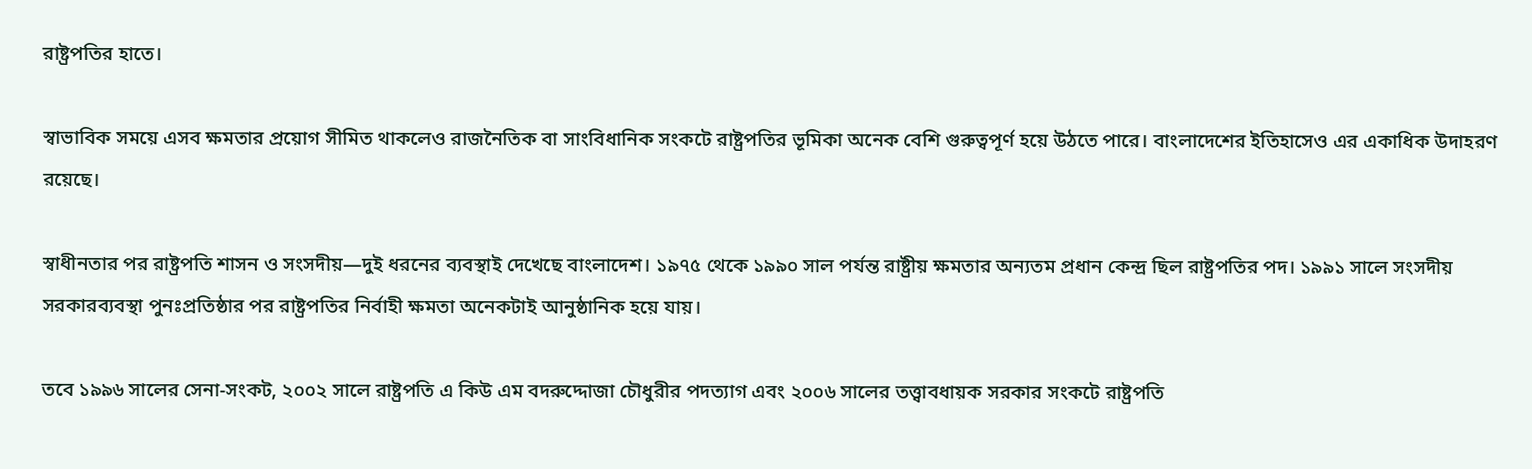রাষ্ট্রপতির হাতে।

স্বাভাবিক সময়ে এসব ক্ষমতার প্রয়োগ সীমিত থাকলেও রাজনৈতিক বা সাংবিধানিক সংকটে রাষ্ট্রপতির ভূমিকা অনেক বেশি গুরুত্বপূর্ণ হয়ে উঠতে পারে। বাংলাদেশের ইতিহাসেও এর একাধিক উদাহরণ রয়েছে।

স্বাধীনতার পর রাষ্ট্রপতি শাসন ও সংসদীয়—দুই ধরনের ব্যবস্থাই দেখেছে বাংলাদেশ। ১৯৭৫ থেকে ১৯৯০ সাল পর্যন্ত রাষ্ট্রীয় ক্ষমতার অন্যতম প্রধান কেন্দ্র ছিল রাষ্ট্রপতির পদ। ১৯৯১ সালে সংসদীয় সরকারব্যবস্থা পুনঃপ্রতিষ্ঠার পর রাষ্ট্রপতির নির্বাহী ক্ষমতা অনেকটাই আনুষ্ঠানিক হয়ে যায়।

তবে ১৯৯৬ সালের সেনা-সংকট, ২০০২ সালে রাষ্ট্রপতি এ কিউ এম বদরুদ্দোজা চৌধুরীর পদত্যাগ এবং ২০০৬ সালের তত্ত্বাবধায়ক সরকার সংকটে রাষ্ট্রপতি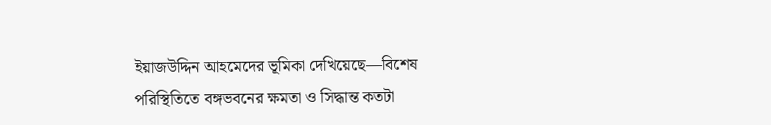ইয়াজউদ্দিন আহমেদের ভূমিকা দেখিয়েছে—বিশেষ পরিস্থিতিতে বঙ্গভবনের ক্ষমতা ও সিদ্ধান্ত কতটা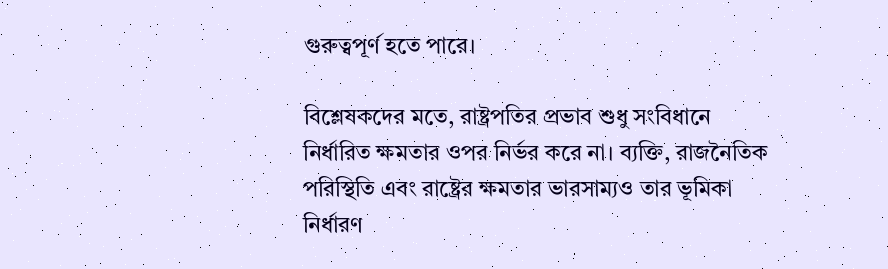গুরুত্বপূর্ণ হতে পারে।

বিশ্লেষকদের মতে, রাষ্ট্রপতির প্রভাব শুধু সংবিধানে নির্ধারিত ক্ষমতার ওপর নির্ভর করে না। ব্যক্তি, রাজনৈতিক পরিস্থিতি এবং রাষ্ট্রের ক্ষমতার ভারসাম্যও তার ভূমিকা নির্ধারণ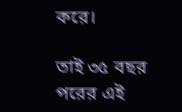করে।

তাই ৩৫ বছর পরের এই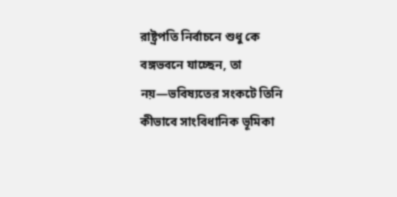রাষ্ট্রপতি নির্বাচনে শুধু কে বঙ্গভবনে যাচ্ছেন, তা নয়—ভবিষ্যতের সংকটে তিনি কীভাবে সাংবিধানিক ভূমিকা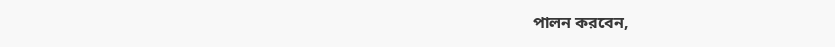পালন করবেন,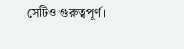সেটিও গুরুত্বপূর্ণ।